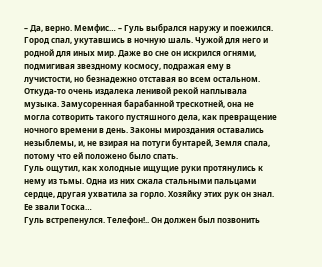– Да, верно. Мемфис… – Гуль выбрался наружу и поежился. Город спал, укутавшись в ночную шаль. Чужой для него и родной для иных мир. Даже во сне он искрился огнями, подмигивая звездному космосу, подражая ему в лучистости, но безнадежно отставая во всем остальном. Откуда-то очень издалека ленивой рекой наплывала музыка. Замусоренная барабанной трескотней, она не могла сотворить такого пустяшного дела, как превращение ночного времени в день. Законы мироздания оставались незыблемы, и, не взирая на потуги бунтарей, Земля спала, потому что ей положено было спать.
Гуль ощутил, как холодные ищущие руки протянулись к нему из тьмы. Одна из них сжала стальными пальцами сердце, другая ухватила за горло. Хозяйку этих рук он знал. Ее звали Тоска…
Гуль встрепенулся. Телефон!.. Он должен был позвонить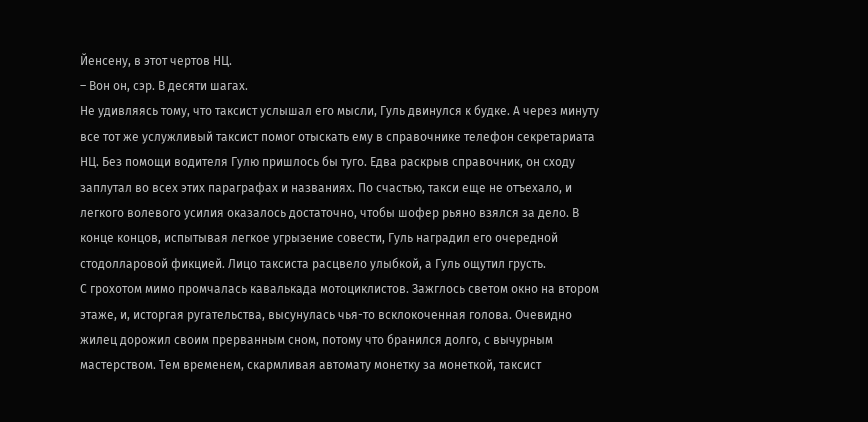Йенсену, в этот чертов НЦ.
– Вон он, сэр. В десяти шагах.
Не удивляясь тому, что таксист услышал его мысли, Гуль двинулся к будке. А через минуту все тот же услужливый таксист помог отыскать ему в справочнике телефон секретариата НЦ. Без помощи водителя Гулю пришлось бы туго. Едва раскрыв справочник, он сходу заплутал во всех этих параграфах и названиях. По счастью, такси еще не отъехало, и легкого волевого усилия оказалось достаточно, чтобы шофер рьяно взялся за дело. В конце концов, испытывая легкое угрызение совести, Гуль наградил его очередной стодолларовой фикцией. Лицо таксиста расцвело улыбкой, а Гуль ощутил грусть.
С грохотом мимо промчалась кавалькада мотоциклистов. Зажглось светом окно на втором этаже, и, исторгая ругательства, высунулась чья-то всклокоченная голова. Очевидно жилец дорожил своим прерванным сном, потому что бранился долго, с вычурным мастерством. Тем временем, скармливая автомату монетку за монеткой, таксист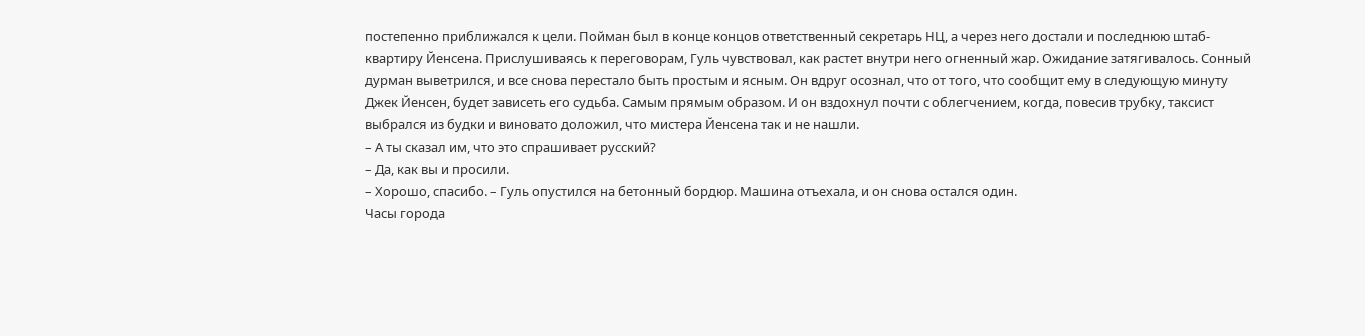постепенно приближался к цели. Пойман был в конце концов ответственный секретарь НЦ, а через него достали и последнюю штаб-квартиру Йенсена. Прислушиваясь к переговорам, Гуль чувствовал, как растет внутри него огненный жар. Ожидание затягивалось. Сонный дурман выветрился, и все снова перестало быть простым и ясным. Он вдруг осознал, что от того, что сообщит ему в следующую минуту Джек Йенсен, будет зависеть его судьба. Самым прямым образом. И он вздохнул почти с облегчением, когда, повесив трубку, таксист выбрался из будки и виновато доложил, что мистера Йенсена так и не нашли.
– А ты сказал им, что это спрашивает русский?
– Да, как вы и просили.
– Хорошо, спасибо. – Гуль опустился на бетонный бордюр. Машина отъехала, и он снова остался один.
Часы города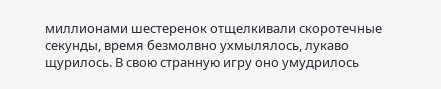миллионами шестеренок отщелкивали скоротечные секунды, время безмолвно ухмылялось, лукаво щурилось. В свою странную игру оно умудрилось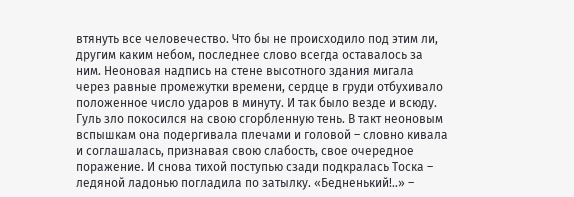втянуть все человечество. Что бы не происходило под этим ли, другим каким небом, последнее слово всегда оставалось за ним. Неоновая надпись на стене высотного здания мигала через равные промежутки времени, сердце в груди отбухивало положенное число ударов в минуту. И так было везде и всюду.
Гуль зло покосился на свою сгорбленную тень. В такт неоновым вспышкам она подергивала плечами и головой – словно кивала и соглашалась, признавая свою слабость, свое очередное поражение. И снова тихой поступью сзади подкралась Тоска – ледяной ладонью погладила по затылку. «Бедненький!..» –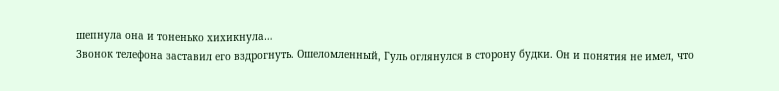шепнула она и тоненько хихикнула…
Звонок телефона заставил его вздрогнуть. Ошеломленный, Гуль оглянулся в сторону будки. Он и понятия не имел, что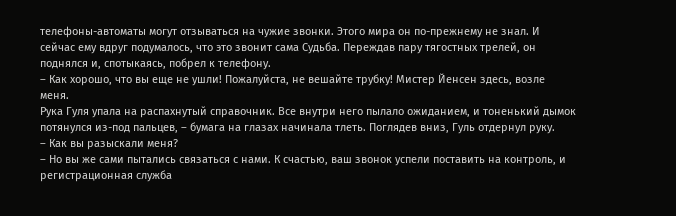телефоны-автоматы могут отзываться на чужие звонки. Этого мира он по-прежнему не знал. И сейчас ему вдруг подумалось, что это звонит сама Судьба. Переждав пару тягостных трелей, он поднялся и, спотыкаясь, побрел к телефону.
– Как хорошо, что вы еще не ушли! Пожалуйста, не вешайте трубку! Мистер Йенсен здесь, возле меня.
Рука Гуля упала на распахнутый справочник. Все внутри него пылало ожиданием, и тоненький дымок потянулся из-под пальцев, – бумага на глазах начинала тлеть. Поглядев вниз, Гуль отдернул руку.
– Как вы разыскали меня?
– Но вы же сами пытались связаться с нами. К счастью, ваш звонок успели поставить на контроль, и регистрационная служба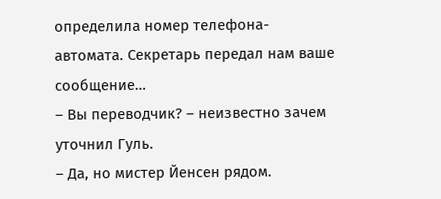определила номер телефона-автомата. Секретарь передал нам ваше сообщение…
– Вы переводчик? – неизвестно зачем уточнил Гуль.
– Да, но мистер Йенсен рядом.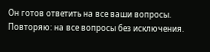Он готов ответить на все ваши вопросы. Повторяю: на все вопросы без исключения.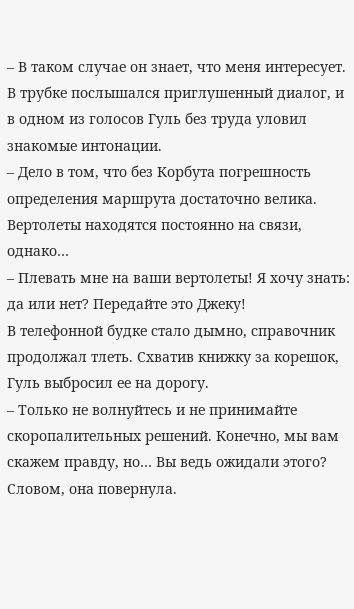– В таком случае он знает, что меня интересует.
В трубке послышался приглушенный диалог, и в одном из голосов Гуль без труда уловил знакомые интонации.
– Дело в том, что без Корбута погрешность определения маршрута достаточно велика. Вертолеты находятся постоянно на связи, однако…
– Плевать мне на ваши вертолеты! Я хочу знать: да или нет? Передайте это Джеку!
В телефонной будке стало дымно, справочник продолжал тлеть. Схватив книжку за корешок, Гуль выбросил ее на дорогу.
– Только не волнуйтесь и не принимайте скоропалительных решений. Конечно, мы вам скажем правду, но… Вы ведь ожидали этого? Словом, она повернула.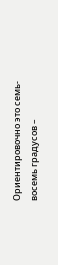Ориентировочно это семь-восемь градусов –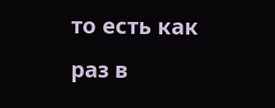то есть как раз в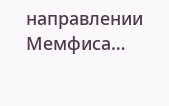направлении Мемфиса…